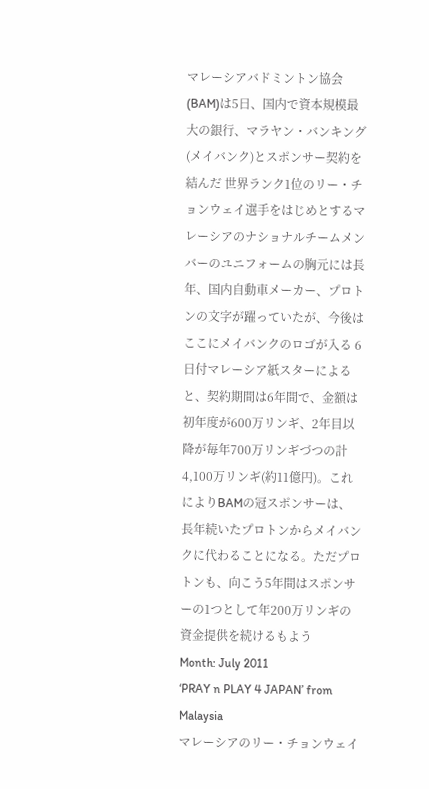マレーシアバドミントン協会(BAM)は5日、国内で資本規模最大の銀行、マラヤン・バンキング(メイバンク)とスポンサー契約を結んだ 世界ランク1位のリー・チョンウェイ選手をはじめとするマレーシアのナショナルチームメンバーのユニフォームの胸元には長年、国内自動車メーカー、プロトンの文字が躍っていたが、今後はここにメイバンクのロゴが入る 6日付マレーシア紙スターによると、契約期間は6年間で、金額は初年度が600万リンギ、2年目以降が毎年700万リンギづつの計4,100万リンギ(約11億円)。これによりBAMの冠スポンサーは、長年続いたプロトンからメイバンクに代わることになる。ただプロトンも、向こう5年間はスポンサーの1つとして年200万リンギの資金提供を続けるもよう
Month: July 2011
‘PRAY n PLAY 4 JAPAN’ from Malaysia
マレーシアのリー・チョンウェイ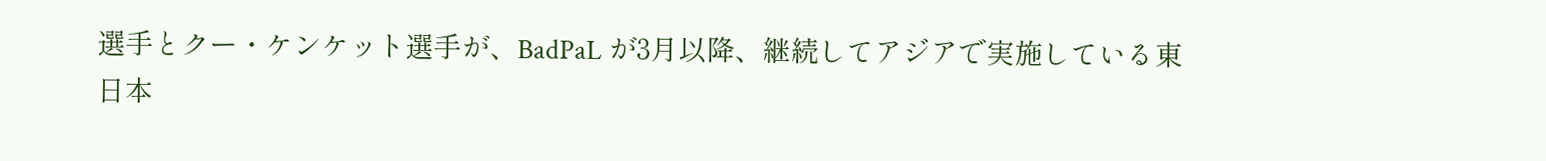選手とクー・ケンケット選手が、BadPaL が3月以降、継続してアジアで実施している東日本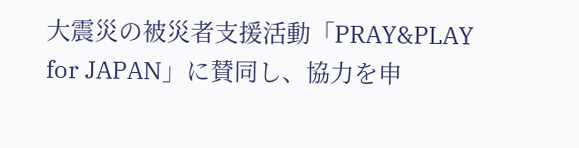大震災の被災者支援活動「PRAY&PLAY for JAPAN」に賛同し、協力を申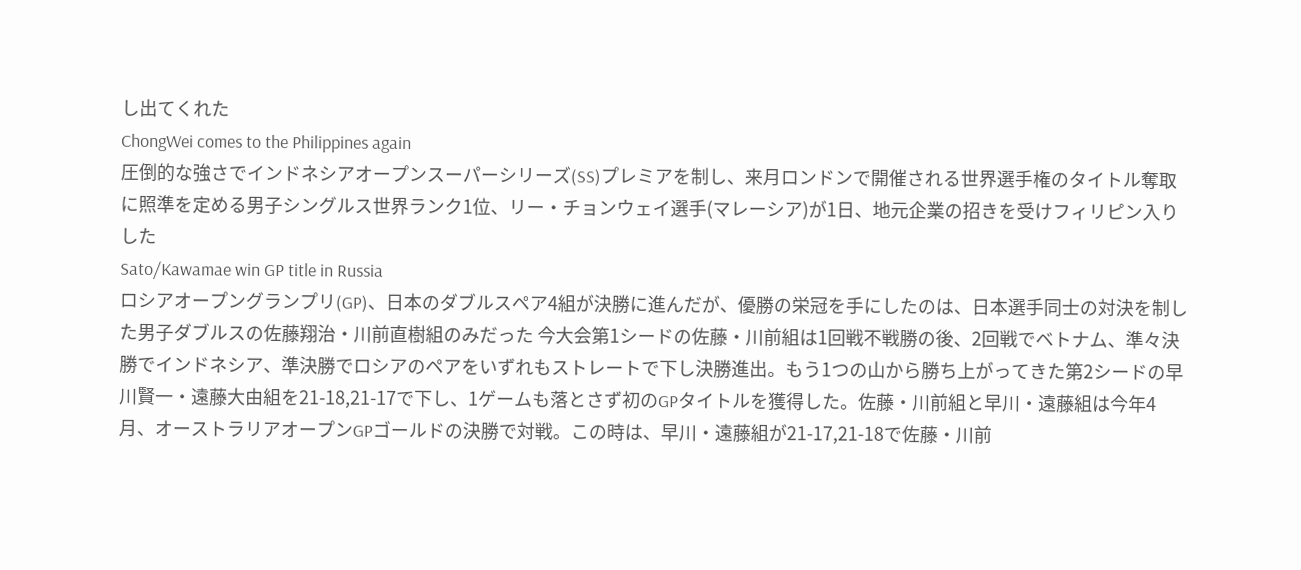し出てくれた
ChongWei comes to the Philippines again
圧倒的な強さでインドネシアオープンスーパーシリーズ(SS)プレミアを制し、来月ロンドンで開催される世界選手権のタイトル奪取に照準を定める男子シングルス世界ランク1位、リー・チョンウェイ選手(マレーシア)が1日、地元企業の招きを受けフィリピン入りした
Sato/Kawamae win GP title in Russia
ロシアオープングランプリ(GP)、日本のダブルスペア4組が決勝に進んだが、優勝の栄冠を手にしたのは、日本選手同士の対決を制した男子ダブルスの佐藤翔治・川前直樹組のみだった 今大会第1シードの佐藤・川前組は1回戦不戦勝の後、2回戦でベトナム、準々決勝でインドネシア、準決勝でロシアのペアをいずれもストレートで下し決勝進出。もう1つの山から勝ち上がってきた第2シードの早川賢一・遠藤大由組を21-18,21-17で下し、1ゲームも落とさず初のGPタイトルを獲得した。佐藤・川前組と早川・遠藤組は今年4月、オーストラリアオープンGPゴールドの決勝で対戦。この時は、早川・遠藤組が21-17,21-18で佐藤・川前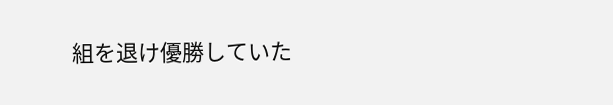組を退け優勝していた